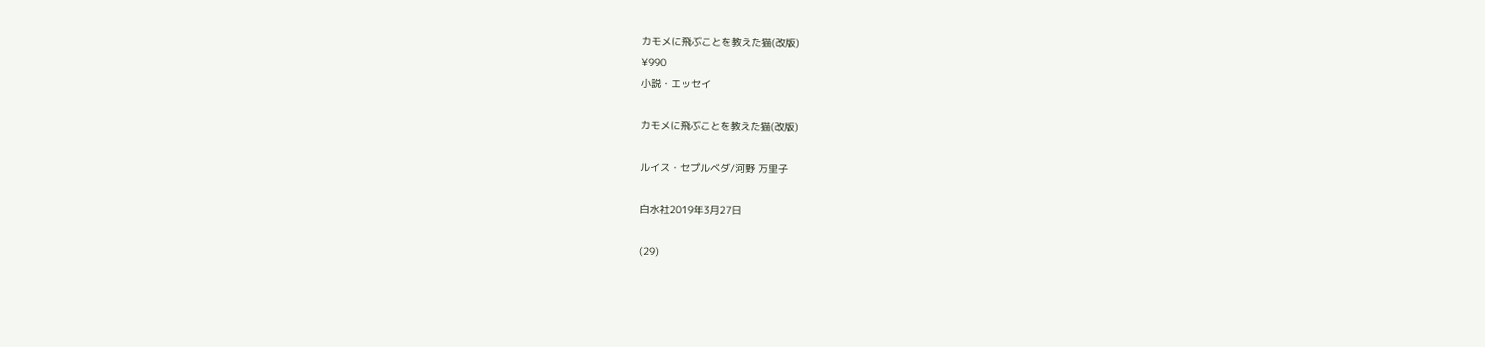カモメに飛ぶことを教えた猫(改版)
¥990
小説・エッセイ

カモメに飛ぶことを教えた猫(改版)

ルイス・セプルベダ/河野 万里子

白水社2019年3月27日

(29)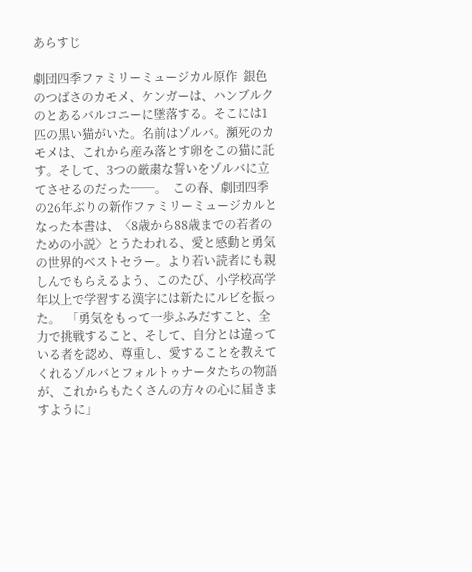あらすじ

劇団四季ファミリーミュージカル原作  銀色のつばさのカモメ、ケンガーは、ハンブルクのとあるバルコニーに墜落する。そこには1匹の黒い猫がいた。名前はゾルバ。瀕死のカモメは、これから産み落とす卵をこの猫に託す。そして、3つの厳粛な誓いをゾルバに立てさせるのだった──。  この春、劇団四季の26年ぶりの新作ファミリーミュージカルとなった本書は、〈8歳から88歳までの若者のための小説〉とうたわれる、愛と感動と勇気の世界的ベストセラー。より若い読者にも親しんでもらえるよう、このたび、小学校高学年以上で学習する漢字には新たにルビを振った。  「勇気をもって一歩ふみだすこと、全力で挑戦すること、そして、自分とは違っている者を認め、尊重し、愛することを教えてくれるゾルバとフォルトゥナータたちの物語が、これからもたくさんの方々の心に届きますように」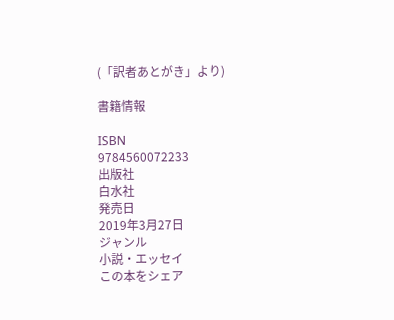(「訳者あとがき」より)

書籍情報

ISBN
9784560072233
出版社
白水社
発売日
2019年3月27日
ジャンル
小説・エッセイ
この本をシェア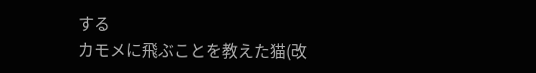する
カモメに飛ぶことを教えた猫(改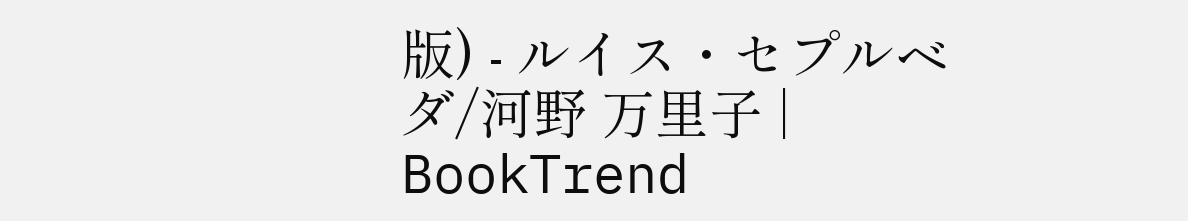版) - ルイス・セプルベダ/河野 万里子 | BookTrend